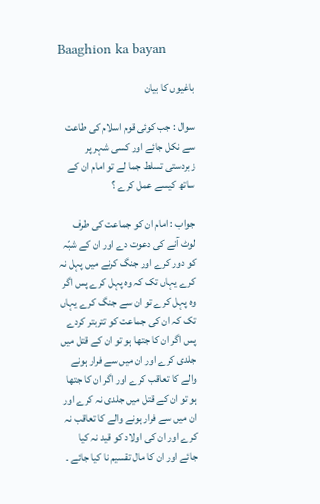Baaghion ka bayan

باغیوں کا بیان

سوال : جب کوئی قوم اسلام کی طاعت سے نکل جائے اور کسی شہر پر زبردستی تسلط جما لے تو امام ان کے ساتھ کیسے عمل کرے ؟

جواب : امام ان کو جماعت کی طرف لوٹ آنے کی دعوت دے اور ان کے شبّہ کو دور کرے اور جنگ کرنے میں پہل نہ کرے یہاں تک کہ وہ پہل کرے پس اگر وہ پہل کرے تو ان سے جنگ کرے یہاں تک کہ ان کی جماعت کو تتربتر کردے پس اگر ان کا جتھا ہو تو ان کے قتل میں جلدی کرے اور ان میں سے فرار ہونے والے کا تعاقب کرے اور اگر ان کا جتھا ہو تو ان کے قتل میں جلدی نہ کرے اور ان میں سے فرار ہونے والے کا تعاقب نہ کرے اور ان کی اولاد کو قید نہ کیا جائے اور ان کا مال تقسیم نا کیا جائے ۔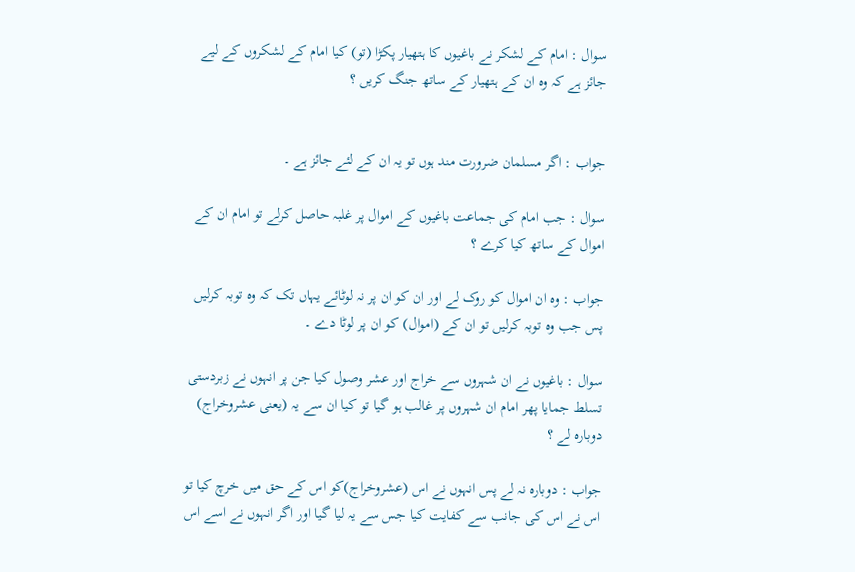سوال : امام کے لشکر نے باغیوں کا ہتھیار پکڑا (تو) کیا امام کے لشکروں کے لیے جائز ہے کہ وہ ان کے ہتھیار کے ساتھ جنگ کریں ؟


جواب : اگر مسلمان ضرورت مند ہوں تو یہ ان کے لئے جائز ہے ۔

سوال : جب امام کی جماعت باغیوں کے اموال پر غلبہ حاصل کرلے تو امام ان کے اموال کے ساتھ کیا کرے ؟

جواب : وہ ان اموال کو روک لے اور ان کو ان پر نہ لوٹائے یہاں تک کہ وہ توبہ کرلیں پس جب وہ توبہ کرلیں تو ان کے (اموال) کو ان پر لوٹا دے ۔

سوال : باغیوں نے ان شہروں سے خراج اور عشر وصول کیا جن پر انہوں نے زبردستی تسلط جمایا پھر امام ان شہروں پر غالب ہو گیا تو کیا ان سے یہ (یعنی عشروخراج) دوبارہ لے ؟

جواب : دوبارہ نہ لے پس انہوں نے اس (عشروخراج)کو اس کے حق میں خرچ کیا تو اس نے اس کی جانب سے کفایت کیا جس سے یہ لیا گیا اور اگر انہوں نے اسے اس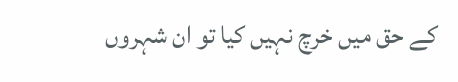کے حق میں خرچ نہیں کیا تو ان شہروں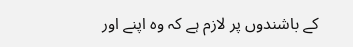کے باشندوں پر لازم ہے کہ وہ اپنے اور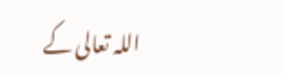اللہ تعالی کے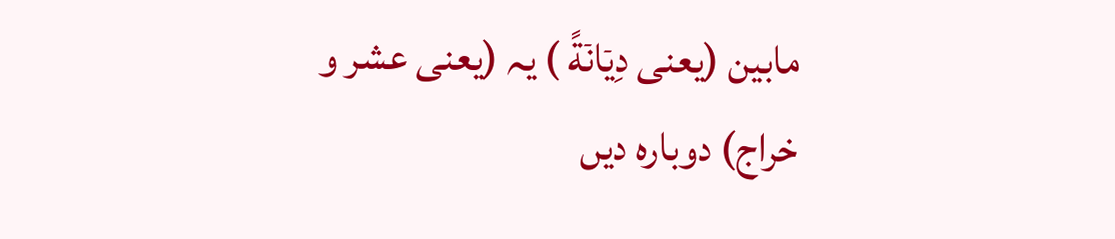مابین (یعنی دِیٙانٙةً ) یہ (یعنی عشر و خراج) دوبارہ دیں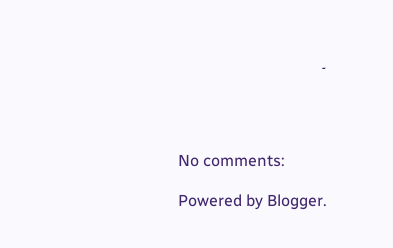۔




No comments:

Powered by Blogger.